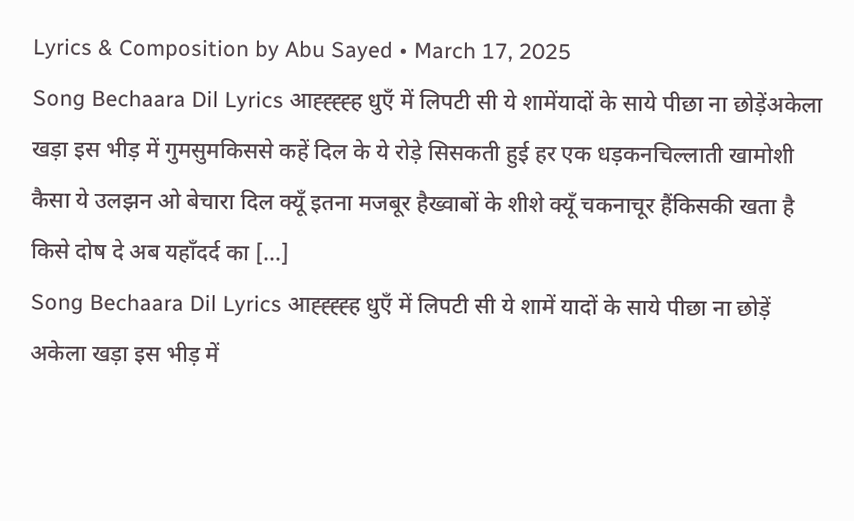Lyrics & Composition by Abu Sayed • March 17, 2025
Song Bechaara Dil Lyrics आह्ह्ह्ह्ह धुएँ में लिपटी सी ये शामेंयादों के साये पीछा ना छोड़ेंअकेला खड़ा इस भीड़ में गुमसुमकिससे कहें दिल के ये रोड़े सिसकती हुई हर एक धड़कनचिल्लाती खामोशी कैसा ये उलझन ओ बेचारा दिल क्यूँ इतना मजबूर हैख्वाबों के शीशे क्यूँ चकनाचूर हैंकिसकी खता है किसे दोष दे अब यहाँदर्द का […]
Song Bechaara Dil Lyrics आह्ह्ह्ह्ह धुएँ में लिपटी सी ये शामें यादों के साये पीछा ना छोड़ें अकेला खड़ा इस भीड़ में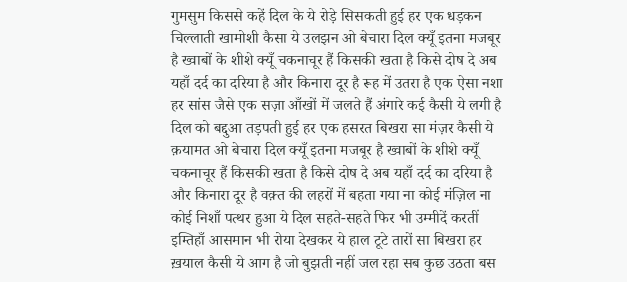गुमसुम किससे कहें दिल के ये रोड़े सिसकती हुई हर एक धड़कन चिल्लाती खामोशी कैसा ये उलझन ओ बेचारा दिल क्यूँ इतना मजबूर है ख्वाबों के शीशे क्यूँ चकनाचूर हैं किसकी खता है किसे दोष दे अब यहाँ दर्द का दरिया है और किनारा दूर है रूह में उतरा है एक ऐसा नशा हर सांस जैसे एक सज़ा आँखों में जलते हैं अंगारे कई कैसी ये लगी है दिल को बद्दुआ तड़पती हुई हर एक हसरत बिखरा सा मंज़र कैसी ये क़यामत ओ बेचारा दिल क्यूँ इतना मजबूर है ख्वाबों के शीशे क्यूँ चकनाचूर हैं किसकी खता है किसे दोष दे अब यहाँ दर्द का दरिया है और किनारा दूर है वक़्त की लहरों में बहता गया ना कोई मंज़िल ना कोई निशाँ पत्थर हुआ ये दिल सहते-सहते फिर भी उम्मीदें करतीं इम्तिहाँ आसमान भी रोया देखकर ये हाल टूटे तारों सा बिखरा हर ख़याल कैसी ये आग है जो बुझती नहीं जल रहा सब कुछ उठता बस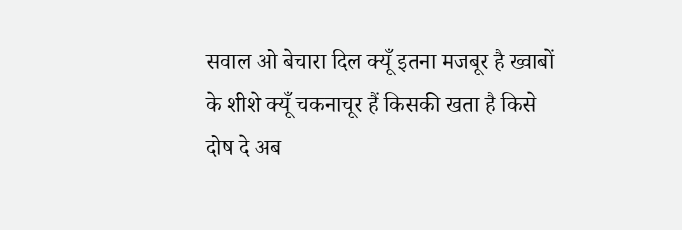सवाल ओ बेचारा दिल क्यूँ इतना मजबूर है ख्वाबों के शीशे क्यूँ चकनाचूर हैं किसकी खता है किसे दोष दे अब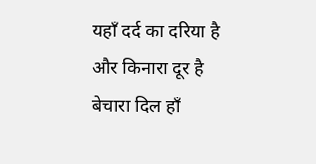यहाँ दर्द का दरिया है और किनारा दूर है बेचारा दिल हाँ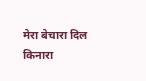मेरा बेचारा दिल किनारा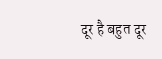दूर है बहुत दूर